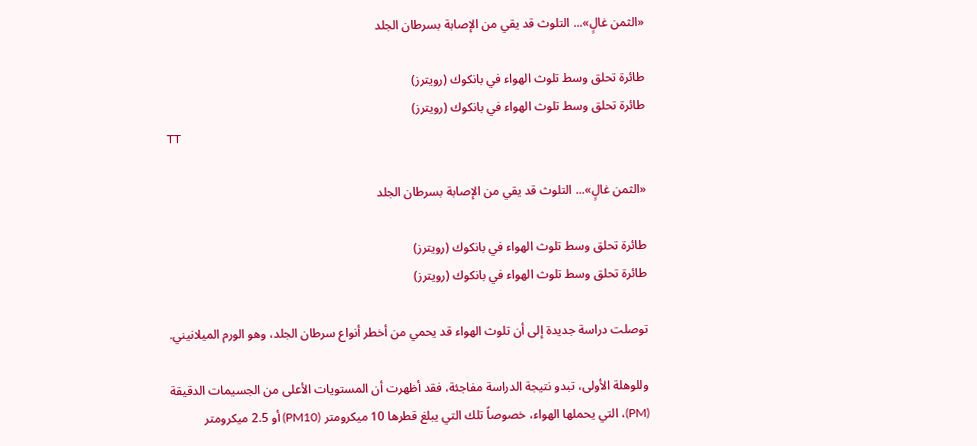«الثمن غالٍ»... التلوث قد يقي من الإصابة بسرطان الجلد

طائرة تحلق وسط تلوث الهواء في بانكوك (رويترز)
طائرة تحلق وسط تلوث الهواء في بانكوك (رويترز)
TT

«الثمن غالٍ»... التلوث قد يقي من الإصابة بسرطان الجلد

طائرة تحلق وسط تلوث الهواء في بانكوك (رويترز)
طائرة تحلق وسط تلوث الهواء في بانكوك (رويترز)

توصلت دراسة جديدة إلى أن تلوث الهواء قد يحمي من أخطر أنواع سرطان الجلد، وهو الورم الميلانيني.

وللوهلة الأولى، تبدو نتيجة الدراسة مفاجئة، فقد أظهرت أن المستويات الأعلى من الجسيمات الدقيقة (PM)، التي يحملها الهواء، خصوصاً تلك التي يبلغ قطرها 10 ميكرومتر (PM10) أو 2.5 ميكرومتر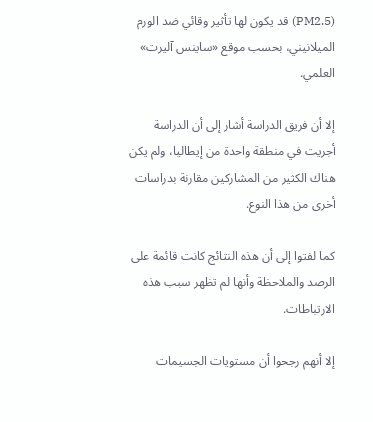(PM2.5) قد يكون لها تأثير وقائي ضد الورم الميلانيني، بحسب موقع «ساينس آليرت» العلمي.

إلا أن فريق الدراسة أشار إلى أن الدراسة أجريت في منطقة واحدة من إيطاليا، ولم يكن هناك الكثير من المشاركين مقارنة بدراسات أخرى من هذا النوع.

كما لفتوا إلى أن هذه النتائج كانت قائمة على الرصد والملاحظة وأنها لم تظهر سبب هذه الارتباطات.

إلا أنهم رجحوا أن مستويات الجسيمات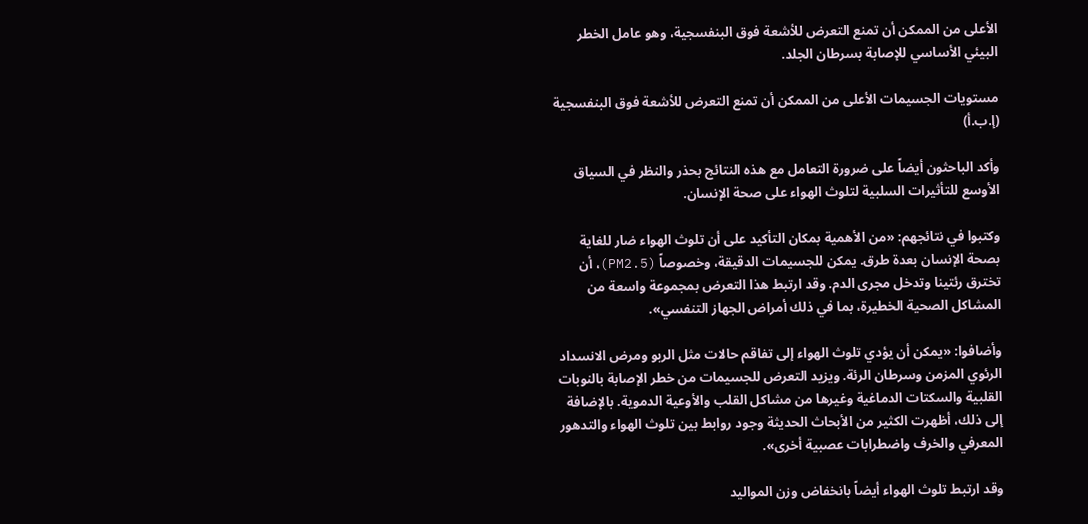الأعلى من الممكن أن تمنع التعرض للأشعة فوق البنفسجية، وهو عامل الخطر البيئي الأساسي للإصابة بسرطان الجلد.

مستويات الجسيمات الأعلى من الممكن أن تمنع التعرض للأشعة فوق البنفسجية (إ.ب.أ)

وأكد الباحثون أيضاً على ضرورة التعامل مع هذه النتائج بحذر والنظر في السياق الأوسع للتأثيرات السلبية لتلوث الهواء على صحة الإنسان.

وكتبوا في نتائجهم: «من الأهمية بمكان التأكيد على أن تلوث الهواء ضار للغاية بصحة الإنسان بعدة طرق. يمكن للجسيمات الدقيقة، وخصوصاً (PM2.5)، أن تخترق رئتينا وتدخل مجرى الدم. وقد ارتبط هذا التعرض بمجموعة واسعة من المشاكل الصحية الخطيرة، بما في ذلك أمراض الجهاز التنفسي».

وأضافوا: «يمكن أن يؤدي تلوث الهواء إلى تفاقم حالات مثل الربو ومرض الانسداد الرئوي المزمن وسرطان الرئة. ويزيد التعرض للجسيمات من خطر الإصابة بالنوبات القلبية والسكتات الدماغية وغيرها من مشاكل القلب والأوعية الدموية. بالإضافة إلى ذلك، أظهرت الكثير من الأبحاث الحديثة وجود روابط بين تلوث الهواء والتدهور المعرفي والخرف واضطرابات عصبية أخرى».

وقد ارتبط تلوث الهواء أيضاً بانخفاض وزن المواليد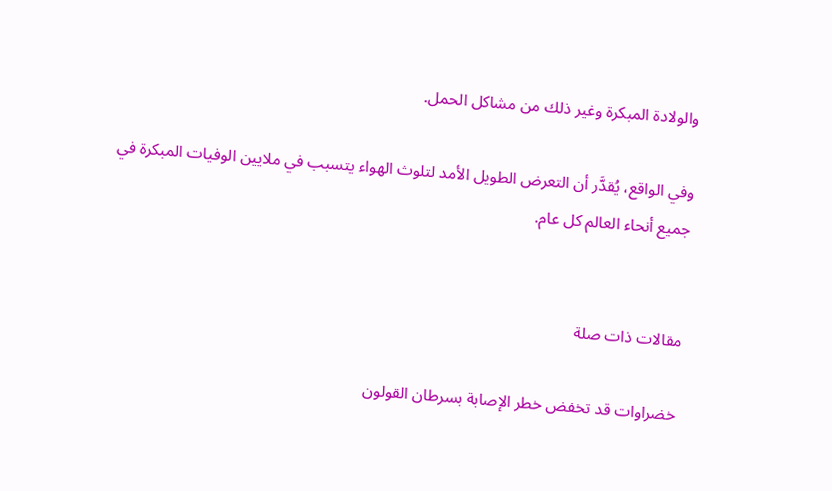والولادة المبكرة وغير ذلك من مشاكل الحمل.

وفي الواقع، يُقدَّر أن التعرض الطويل الأمد لتلوث الهواء يتسبب في ملايين الوفيات المبكرة في جميع أنحاء العالم كل عام.


مقالات ذات صلة

خضراوات قد تخفض خطر الإصابة بسرطان القولون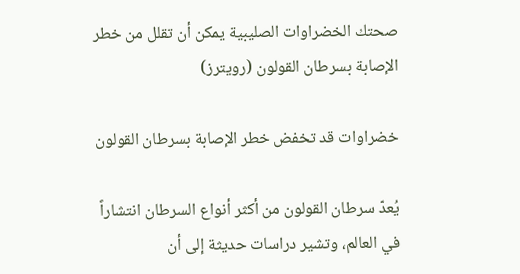صحتك الخضراوات الصليبية يمكن أن تقلل من خطر الإصابة بسرطان القولون (رويترز)

خضراوات قد تخفض خطر الإصابة بسرطان القولون

يُعدّ سرطان القولون من أكثر أنواع السرطان انتشاراً في العالم، وتشير دراسات حديثة إلى أن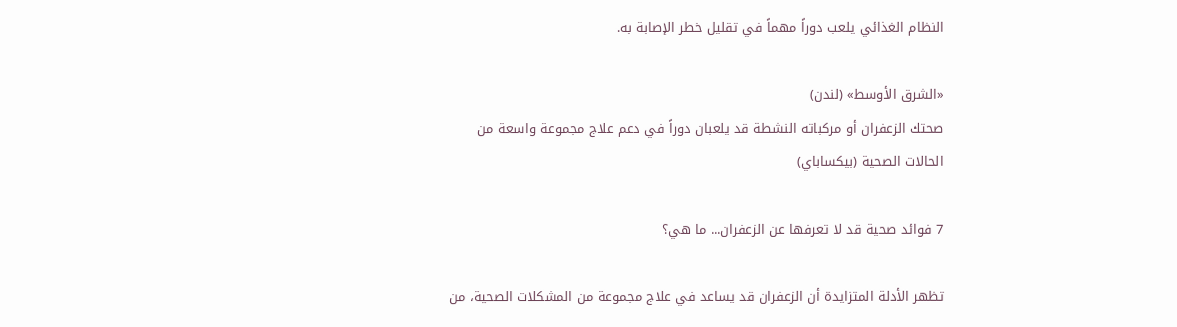النظام الغذائي يلعب دوراً مهماً في تقليل خطر الإصابة به.

«الشرق الأوسط» (لندن)
صحتك الزعفران أو مركباته النشطة قد يلعبان دوراً في دعم علاج مجموعة واسعة من الحالات الصحية (بيكساباي)

7 فوائد صحية قد لا تعرفها عن الزعفران... ما هي؟

تظهر الأدلة المتزايدة أن الزعفران قد يساعد في علاج مجموعة من المشكلات الصحية، من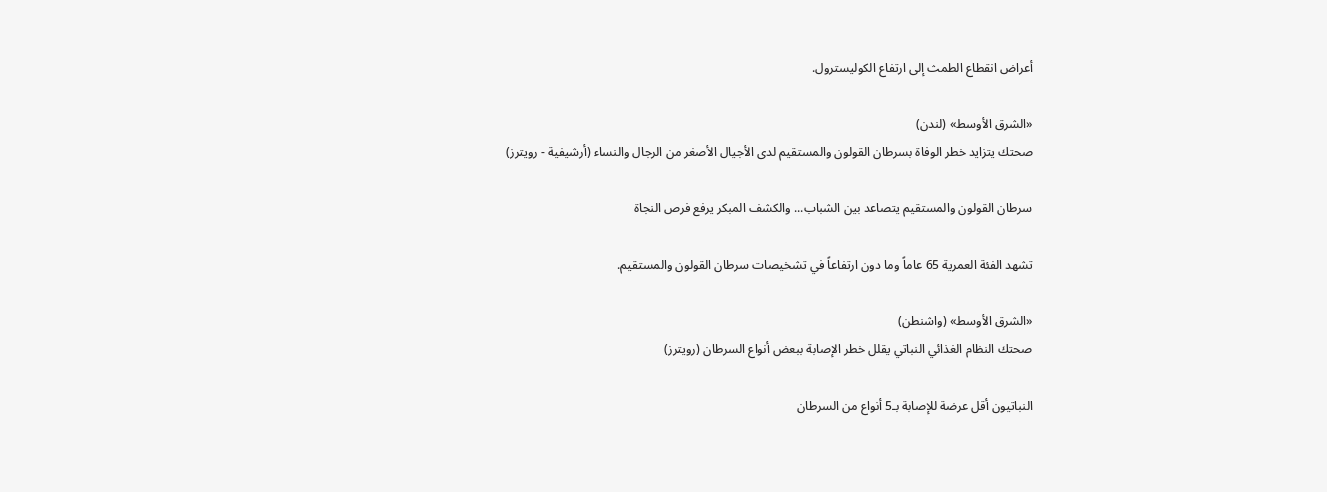أعراض انقطاع الطمث إلى ارتفاع الكوليسترول.

«الشرق الأوسط» (لندن)
صحتك يتزايد خطر الوفاة بسرطان القولون والمستقيم لدى الأجيال الأصغر من الرجال والنساء (أرشيفية - رويترز)

سرطان القولون والمستقيم يتصاعد بين الشباب... والكشف المبكر يرفع فرص النجاة

تشهد الفئة العمرية 65 عاماً وما دون ارتفاعاً في تشخيصات سرطان القولون والمستقيم.

«الشرق الأوسط» (واشنطن)
صحتك النظام الغذائي النباتي يقلل خطر الإصابة ببعض أنواع السرطان (رويترز)

النباتيون أقل عرضة للإصابة بـ5 أنواع من السرطان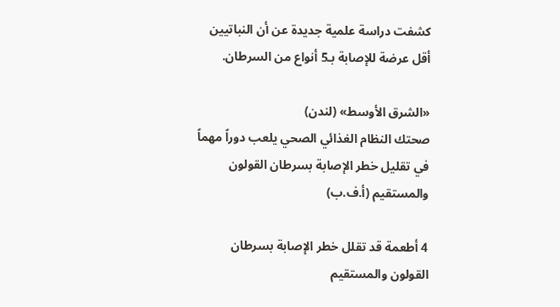كشفت دراسة علمية جديدة عن أن النباتيين أقل عرضة للإصابة بـ5 أنواع من السرطان.

«الشرق الأوسط» (لندن)
صحتك النظام الغذائي الصحي يلعب دوراً مهماً في تقليل خطر الإصابة بسرطان القولون والمستقيم (أ.ف.ب)

4 أطعمة قد تقلل خطر الإصابة بسرطان القولون والمستقيم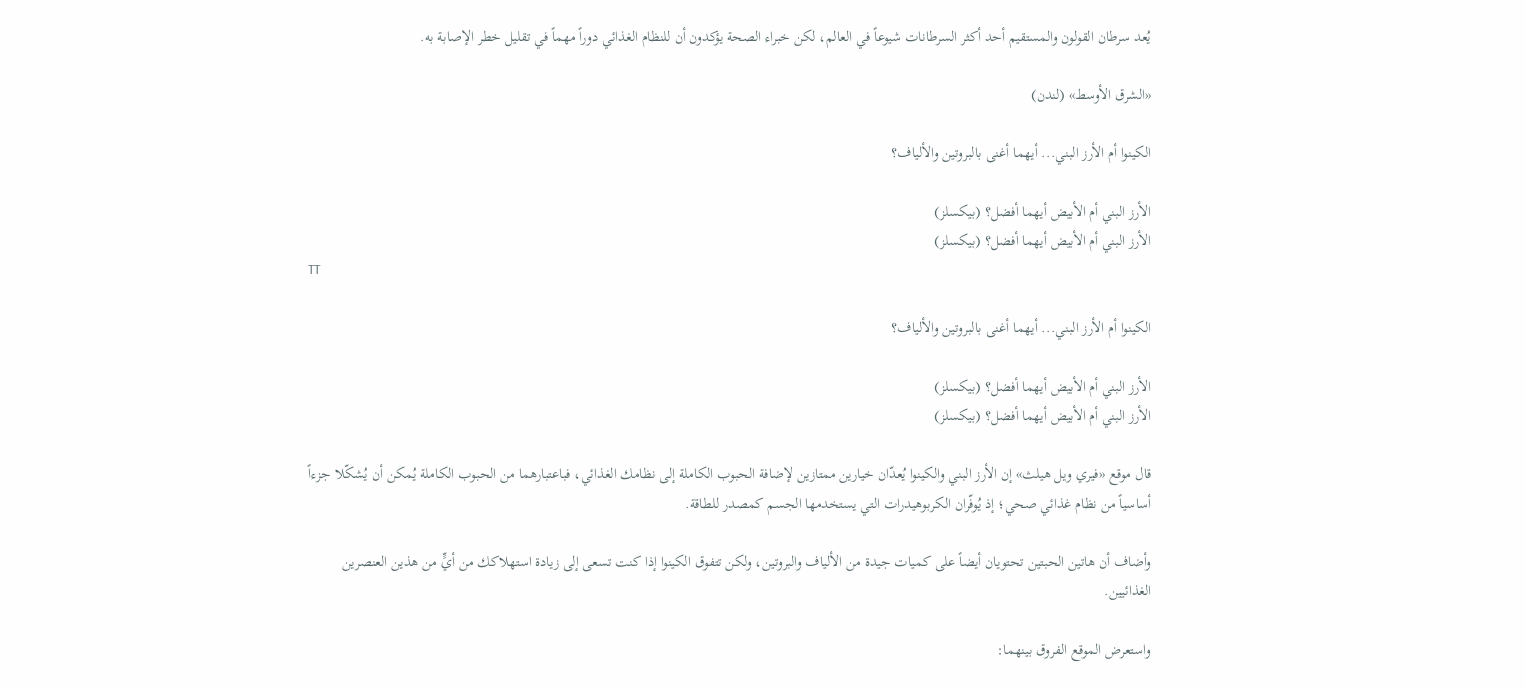يُعد سرطان القولون والمستقيم أحد أكثر السرطانات شيوعاً في العالم، لكن خبراء الصحة يؤكدون أن للنظام الغذائي دوراً مهماً في تقليل خطر الإصابة به.

«الشرق الأوسط» (لندن)

الكينوا أم الأرز البني... أيهما أغنى بالبروتين والألياف؟

الأرز البني أم الأبيض أيهما أفضل؟ (بيكسلز)
الأرز البني أم الأبيض أيهما أفضل؟ (بيكسلز)
TT

الكينوا أم الأرز البني... أيهما أغنى بالبروتين والألياف؟

الأرز البني أم الأبيض أيهما أفضل؟ (بيكسلز)
الأرز البني أم الأبيض أيهما أفضل؟ (بيكسلز)

قال موقع «فيري ويل هيلث» إن الأرز البني والكينوا يُعدّان خيارين ممتازين لإضافة الحبوب الكاملة إلى نظامك الغذائي، فباعتبارهما من الحبوب الكاملة يُمكن أن يُشكّلا جزءاً أساسياً من نظام غذائي صحي؛ إذ يُوفّران الكربوهيدرات التي يستخدمها الجسم كمصدر للطاقة.

وأضاف أن هاتين الحبتين تحتويان أيضاً على كميات جيدة من الألياف والبروتين، ولكن تتفوق الكينوا إذا كنت تسعى إلى زيادة استهلاكك من أيٍّ من هذين العنصرين الغذائيين.

واستعرض الموقع الفروق بينهما: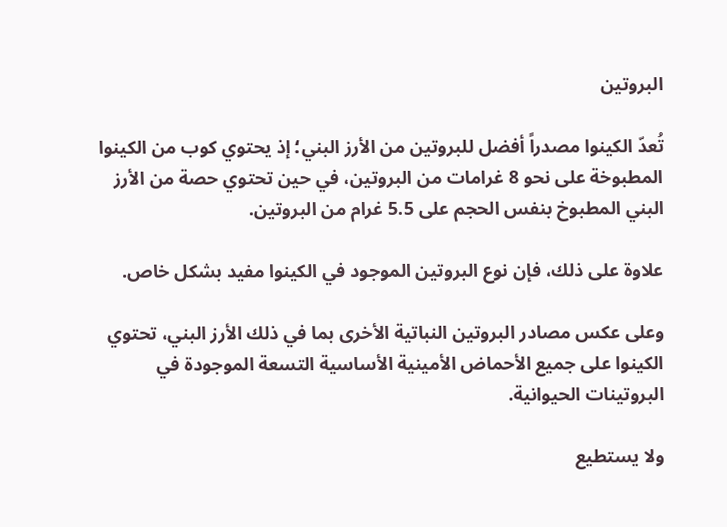البروتين

تُعدّ الكينوا مصدراً أفضل للبروتين من الأرز البني؛ إذ يحتوي كوب من الكينوا المطبوخة على نحو 8 غرامات من البروتين، في حين تحتوي حصة من الأرز البني المطبوخ بنفس الحجم على 5.5 غرام من البروتين.

علاوة على ذلك، فإن نوع البروتين الموجود في الكينوا مفيد بشكل خاص.

وعلى عكس مصادر البروتين النباتية الأخرى بما في ذلك الأرز البني، تحتوي الكينوا على جميع الأحماض الأمينية الأساسية التسعة الموجودة في البروتينات الحيوانية.

ولا يستطيع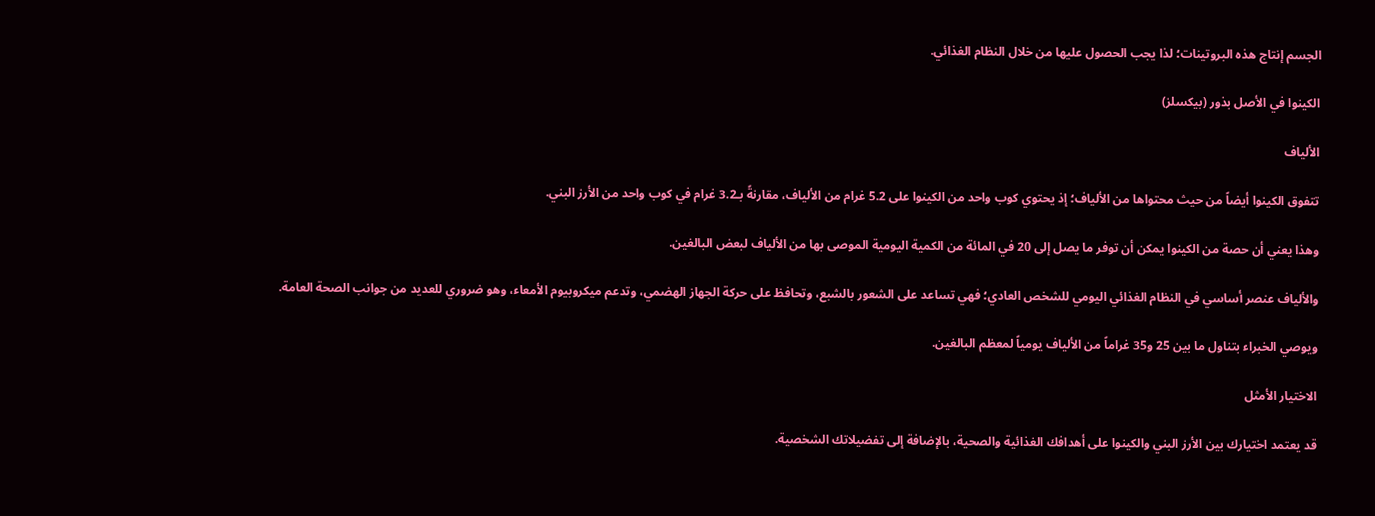الجسم إنتاج هذه البروتينات؛ لذا يجب الحصول عليها من خلال النظام الغذائي.

الكينوا في الأصل بذور (بيكسلز)

الألياف

تتفوق الكينوا أيضاً من حيث محتواها من الألياف؛ إذ يحتوي كوب واحد من الكينوا على 5.2 غرام من الألياف، مقارنةً بـ3.2 غرام في كوب واحد من الأرز البني.

وهذا يعني أن حصة من الكينوا يمكن أن توفر ما يصل إلى 20 في المائة من الكمية اليومية الموصى بها من الألياف لبعض البالغين.

والألياف عنصر أساسي في النظام الغذائي اليومي للشخص العادي؛ فهي تساعد على الشعور بالشبع، وتحافظ على حركة الجهاز الهضمي، وتدعم ميكروبيوم الأمعاء، وهو ضروري للعديد من جوانب الصحة العامة.

ويوصي الخبراء بتناول ما بين 25 و35 غراماً من الألياف يومياً لمعظم البالغين.

الاختيار الأمثل

قد يعتمد اختيارك بين الأرز البني والكينوا على أهدافك الغذائية والصحية، بالإضافة إلى تفضيلاتك الشخصية.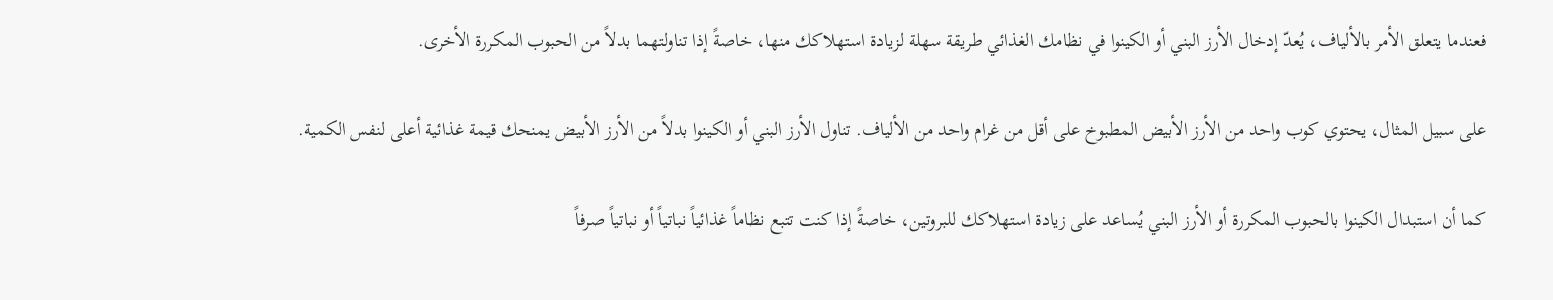فعندما يتعلق الأمر بالألياف، يُعدّ إدخال الأرز البني أو الكينوا في نظامك الغذائي طريقة سهلة لزيادة استهلاكك منها، خاصةً إذا تناولتهما بدلاً من الحبوب المكررة الأخرى.

على سبيل المثال، يحتوي كوب واحد من الأرز الأبيض المطبوخ على أقل من غرام واحد من الألياف. تناول الأرز البني أو الكينوا بدلاً من الأرز الأبيض يمنحك قيمة غذائية أعلى لنفس الكمية.

كما أن استبدال الكينوا بالحبوب المكررة أو الأرز البني يُساعد على زيادة استهلاكك للبروتين، خاصةً إذا كنت تتبع نظاماً غذائياً نباتياً أو نباتياً صرفاً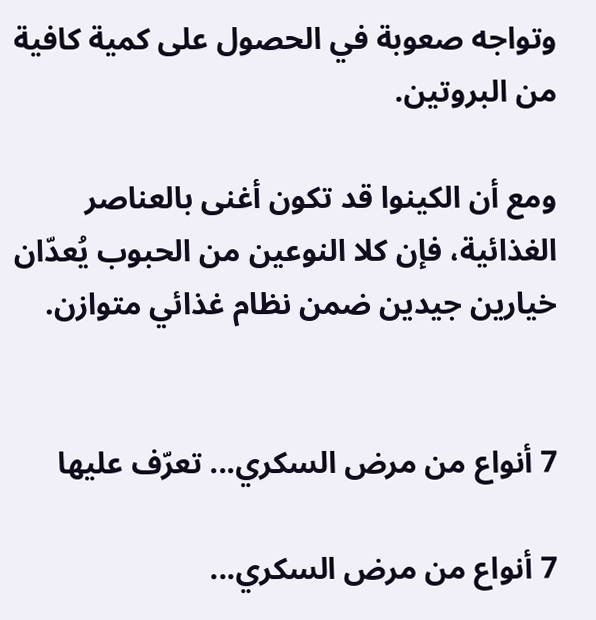وتواجه صعوبة في الحصول على كمية كافية من البروتين.

ومع أن الكينوا قد تكون أغنى بالعناصر الغذائية، فإن كلا النوعين من الحبوب يُعدّان خيارين جيدين ضمن نظام غذائي متوازن.


7 أنواع من مرض السكري... تعرّف عليها

7 أنواع من مرض السكري...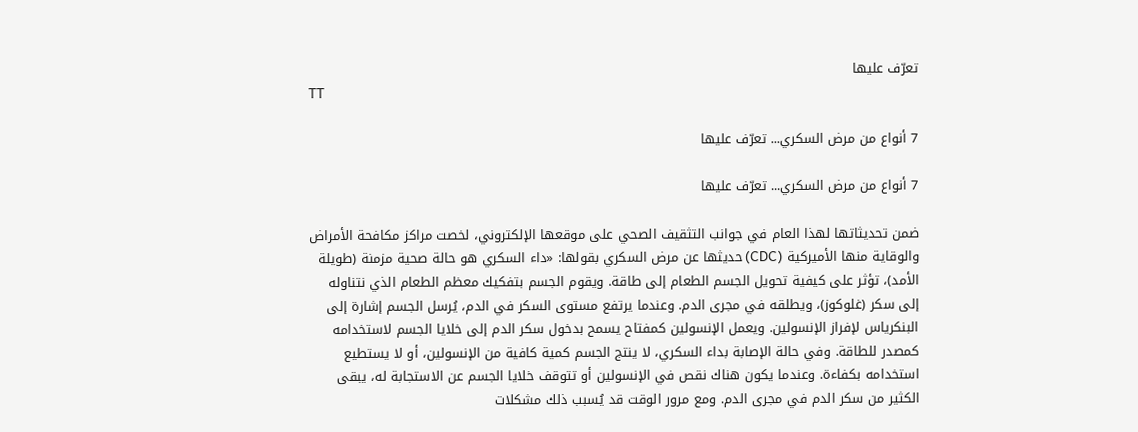تعرّف عليها
TT

7 أنواع من مرض السكري... تعرّف عليها

7 أنواع من مرض السكري... تعرّف عليها

ضمن تحديثاتها لهذا العام في جوانب التثقيف الصحي على موقعها الإلكتروني، لخصت مراكز مكافحة الأمراض والوقاية منها الأميركية (CDC) حديثها عن مرض السكري بقولها: «داء السكري هو حالة صحية مزمنة (طويلة الأمد)، تؤثر على كيفية تحويل الجسم الطعام إلى طاقة. ويقوم الجسم بتفكيك معظم الطعام الذي نتناوله إلى سكر (غلوكوز)، ويطلقه في مجرى الدم. وعندما يرتفع مستوى السكر في الدم، يُرسل الجسم إشارة إلى البنكرياس لإفراز الإنسولين. ويعمل الإنسولين كمفتاح يسمح بدخول سكر الدم إلى خلايا الجسم لاستخدامه كمصدر للطاقة. وفي حالة الإصابة بداء السكري، لا ينتج الجسم كمية كافية من الإنسولين، أو لا يستطيع استخدامه بكفاءة. وعندما يكون هناك نقص في الإنسولين أو تتوقف خلايا الجسم عن الاستجابة له، يبقى الكثير من سكر الدم في مجرى الدم. ومع مرور الوقت قد يُسبب ذلك مشكلات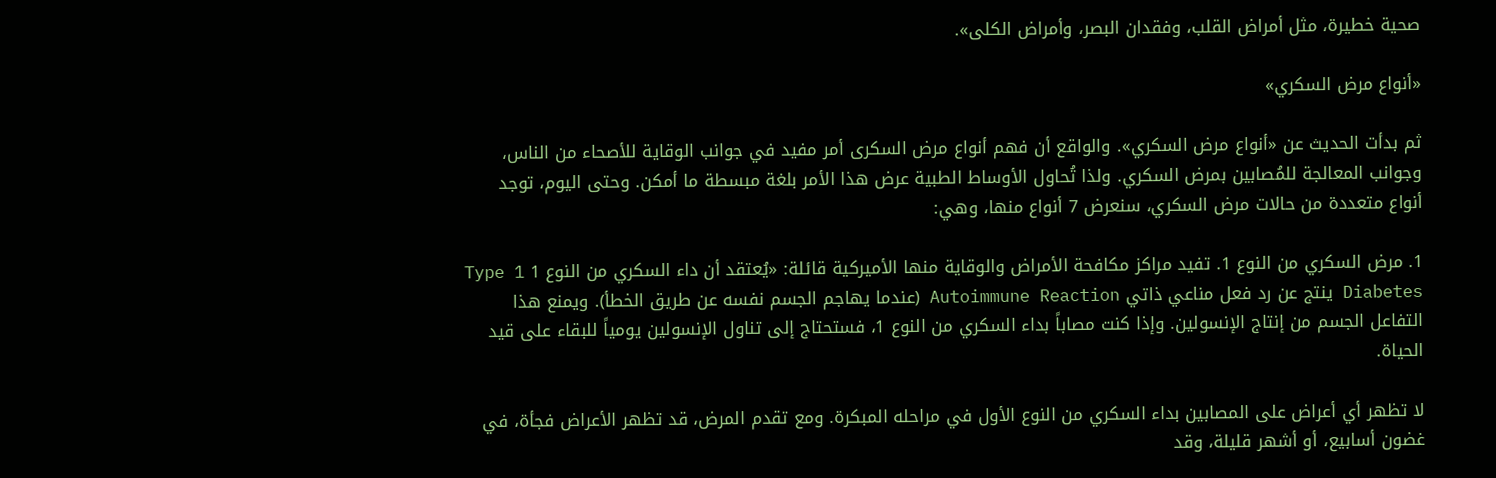صحية خطيرة، مثل أمراض القلب، وفقدان البصر، وأمراض الكلى».

«أنواع مرض السكري»

ثم بدأت الحديث عن «أنواع مرض السكري». والواقع أن فهم أنواع مرض السكرى أمر مفيد في جوانب الوقاية للأصحاء من الناس، وجوانب المعالجة للمُصابين بمرض السكري. ولذا تُحاول الأوساط الطبية عرض هذا الأمر بلغة مبسطة ما أمكن. وحتى اليوم، توجد أنواع متعددة من حالات مرض السكري، سنعرض 7 أنواع منها، وهي:

1. مرض السكري من النوع 1. تفيد مراكز مكافحة الأمراض والوقاية منها الأميركية قائلة: «يُعتقد أن داء السكري من النوع 1 Type 1 Diabetes ينتج عن رد فعل مناعي ذاتي Autoimmune Reaction (عندما يهاجم الجسم نفسه عن طريق الخطأ). ويمنع هذا التفاعل الجسم من إنتاج الإنسولين. وإذا كنت مصاباً بداء السكري من النوع 1، فستحتاج إلى تناول الإنسولين يومياً للبقاء على قيد الحياة.

لا تظهر أي أعراض على المصابين بداء السكري من النوع الأول في مراحله المبكرة. ومع تقدم المرض، قد تظهر الأعراض فجأة، في غضون أسابيع، أو أشهر قليلة، وقد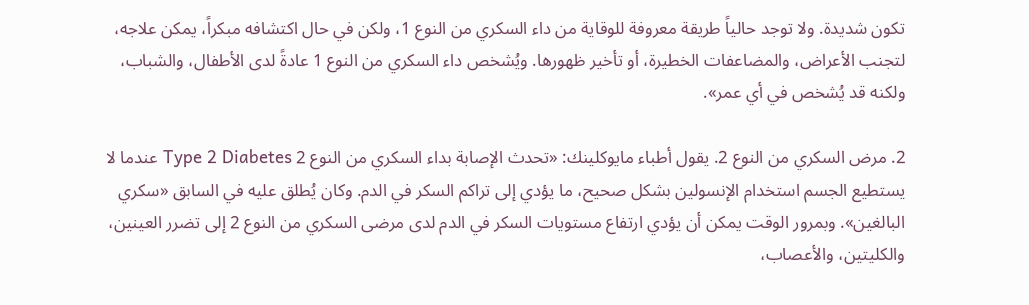تكون شديدة. ولا توجد حالياً طريقة معروفة للوقاية من داء السكري من النوع 1، ولكن في حال اكتشافه مبكراً، يمكن علاجه، لتجنب الأعراض، والمضاعفات الخطيرة، أو تأخير ظهورها. ويُشخص داء السكري من النوع 1 عادةً لدى الأطفال، والشباب، ولكنه قد يُشخص في أي عمر».

2. مرض السكري من النوع 2. يقول أطباء مايوكلينك: «تحدث الإصابة بداء السكري من النوع 2 Type 2 Diabetes عندما لا يستطيع الجسم استخدام الإنسولين بشكل صحيح، ما يؤدي إلى تراكم السكر في الدم. وكان يُطلق عليه في السابق «سكري البالغين». وبمرور الوقت يمكن أن يؤدي ارتفاع مستويات السكر في الدم لدى مرضى السكري من النوع 2 إلى تضرر العينين، والكليتين، والأعصاب،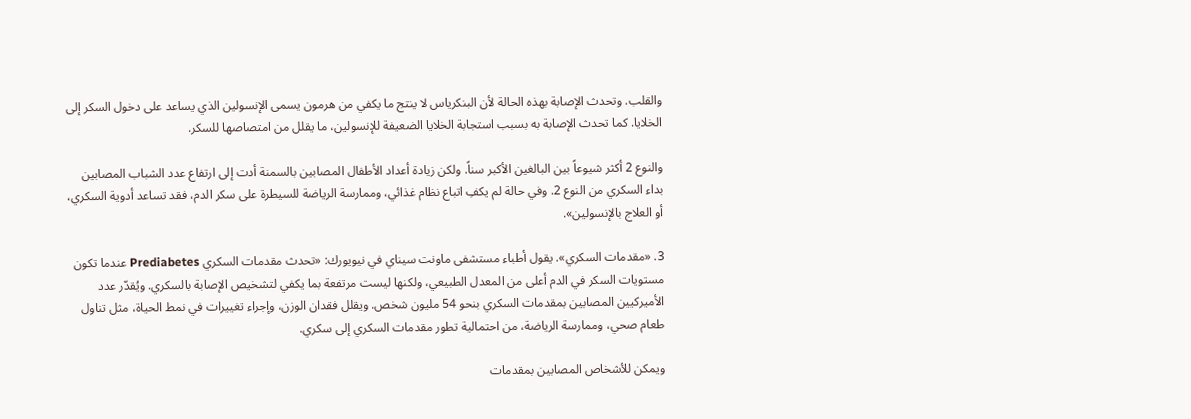والقلب. وتحدث الإصابة بهذه الحالة لأن البنكرياس لا ينتج ما يكفي من هرمون يسمى الإنسولين الذي يساعد على دخول السكر إلى الخلايا. كما تحدث الإصابة به بسبب استجابة الخلايا الضعيفة للإنسولين، ما يقلل من امتصاصها للسكر.

والنوع 2 أكثر شيوعاً بين البالغين الأكبر سناً. ولكن زيادة أعداد الأطفال المصابين بالسمنة أدت إلى ارتفاع عدد الشباب المصابين بداء السكري من النوع 2. وفي حالة لم يكفِ اتباع نظام غذائي، وممارسة الرياضة للسيطرة على سكر الدم، فقد تساعد أدوية السكري، أو العلاج بالإنسولين».

3. «مقدمات السكري». يقول أطباء مستشفى ماونت سيناي في نيويورك: «تحدث مقدمات السكري Prediabetes عندما تكون مستويات السكر في الدم أعلى من المعدل الطبيعي، ولكنها ليست مرتفعة بما يكفي لتشخيص الإصابة بالسكري. ويُقدّر عدد الأميركيين المصابين بمقدمات السكري بنحو 54 مليون شخص. ويقلل فقدان الوزن، وإجراء تغييرات في نمط الحياة، مثل تناول طعام صحي، وممارسة الرياضة، من احتمالية تطور مقدمات السكري إلى سكري.

ويمكن للأشخاص المصابين بمقدمات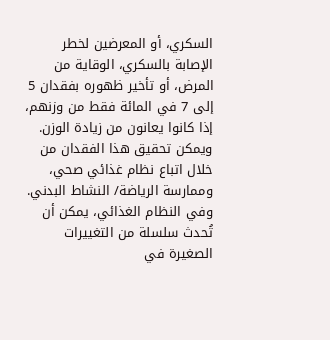السكري، أو المعرضين لخطر الإصابة بالسكري، الوقاية من المرض، أو تأخير ظهوره بفقدان 5 إلى 7 في المائة فقط من وزنهم، إذا كانوا يعانون من زيادة الوزن. ويمكن تحقيق هذا الفقدان من خلال اتباع نظام غذائي صحي، وممارسة الرياضة/ النشاط البدني. وفي النظام الغذائي، يمكن أن تُحدث سلسلة من التغييرات الصغيرة في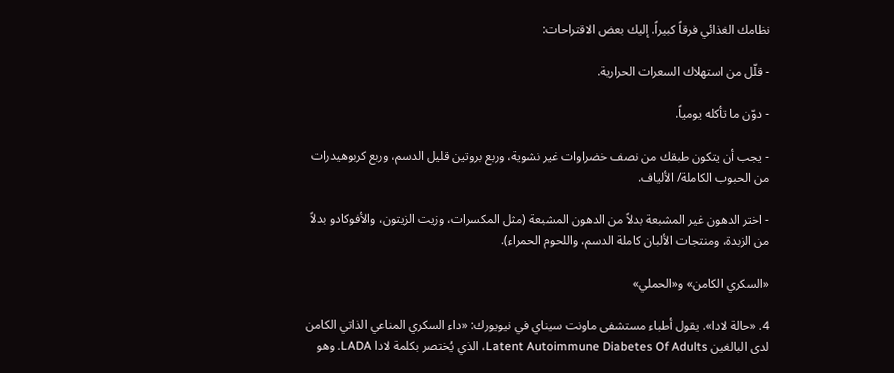نظامك الغذائي فرقاً كبيراً. إليك بعض الاقتراحات:

- قلّل من استهلاك السعرات الحرارية.

- دوّن ما تأكله يومياً.

- يجب أن يتكون طبقك من نصف خضراوات غير نشوية، وربع بروتين قليل الدسم، وربع كربوهيدرات من الحبوب الكاملة/ الألياف.

- اختر الدهون غير المشبعة بدلاً من الدهون المشبعة (مثل المكسرات، وزيت الزيتون، والأفوكادو بدلاً من الزبدة، ومنتجات الألبان كاملة الدسم، واللحوم الحمراء).

«السكري الكامن» و«الحملي»

4. «حالة لادا». يقول أطباء مستشفى ماونت سيناي في نيويورك: «داء السكري المناعي الذاتي الكامن لدى البالغين Latent Autoimmune Diabetes Of Adults، الذي يُختصر بكلمة لادا LADA. وهو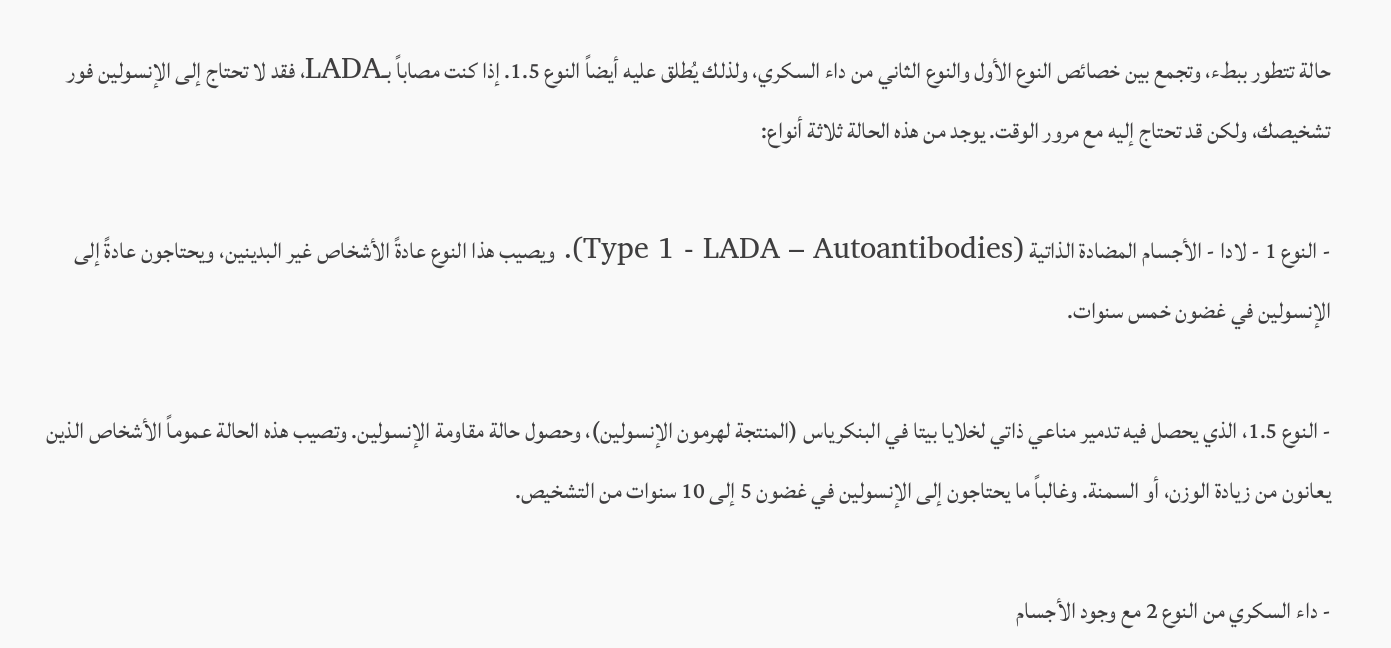حالة تتطور ببطء، وتجمع بين خصائص النوع الأول والنوع الثاني من داء السكري، ولذلك يُطلق عليه أيضاً النوع 1.5. إذا كنت مصاباً بـLADA، فقد لا تحتاج إلى الإنسولين فور تشخيصك، ولكن قد تحتاج إليه مع مرور الوقت. يوجد من هذه الحالة ثلاثة أنواع:

- النوع 1 - لادا - الأجسام المضادة الذاتية (Type 1 - LADA – Autoantibodies). ويصيب هذا النوع عادةً الأشخاص غير البدينين، ويحتاجون عادةً إلى الإنسولين في غضون خمس سنوات.

- النوع 1.5، الذي يحصل فيه تدمير مناعي ذاتي لخلايا بيتا في البنكرياس (المنتجة لهرمون الإنسولين)، وحصول حالة مقاومة الإنسولين. وتصيب هذه الحالة عموماً الأشخاص الذين يعانون من زيادة الوزن، أو السمنة. وغالباً ما يحتاجون إلى الإنسولين في غضون 5 إلى 10 سنوات من التشخيص.

- داء السكري من النوع 2 مع وجود الأجسام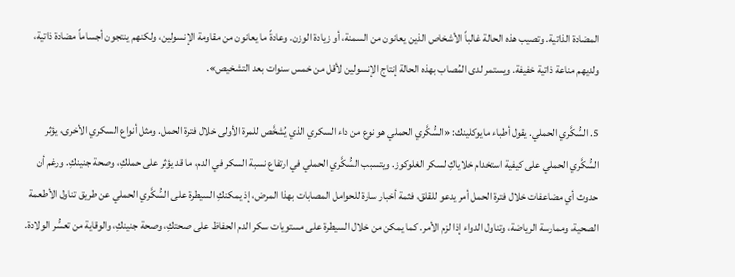المضادة الذاتية. وتصيب هذه الحالة غالباً الأشخاص الذين يعانون من السمنة، أو زيادة الوزن. وعادةً ما يعانون من مقاومة الإنسولين، ولكنهم ينتجون أجساماً مضادة ذاتية، ولديهم مناعة ذاتية خفيفة. ويستمر لدى المُصاب بهذه الحالة إنتاج الإنسولين لأقل من خمس سنوات بعد التشخيص».

5. السُّكَّري الحملي. يقول أطباء مايوكلينك: «السُّكَّري الحملي هو نوع من داء السكري الذي يُشخَّص للمرة الأولى خلال فترة الحمل. ومثل أنواع السكري الأخرى، يؤثر السُّكَّري الحملي على كيفية استخدام خلاياكِ لسكر الغلوكوز. ويتسبب السُّكَّري الحملي في ارتفاع نسبة السكر في الدم، ما قد يؤثر على حملكِ، وصحة جنينكِ. ورغم أن حدوث أي مضاعفات خلال فترة الحمل أمر يدعو للقلق، فثمة أخبار سارة للحوامل المصابات بهذا المرض، إذ يمكنكِ السيطرة على السُّكَّري الحملي عن طريق تناول الأطعمة الصحية، وممارسة الرياضة، وتناول الدواء إذا لزم الأمر. كما يمكن من خلال السيطرة على مستويات سكر الدم الحفاظ على صحتكِ، وصحة جنينكِ، والوقاية من تعسُّر الولادة.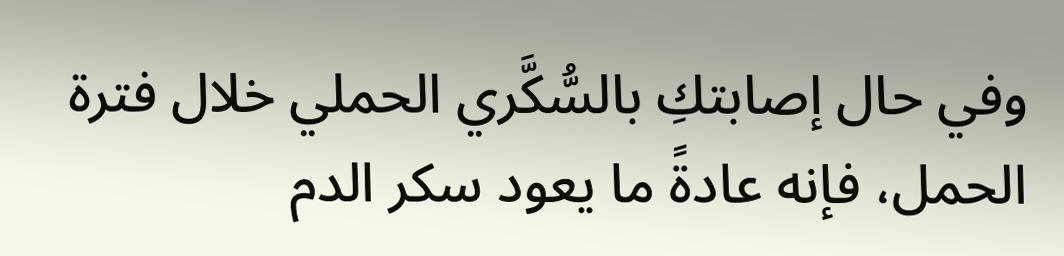وفي حال إصابتكِ بالسُّكَّري الحملي خلال فترة الحمل، فإنه عادةً ما يعود سكر الدم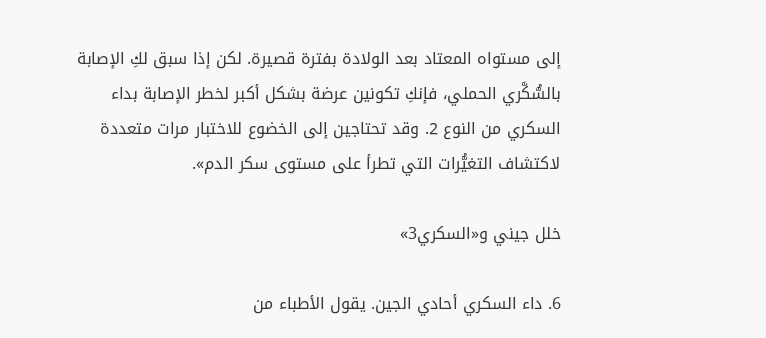إلى مستواه المعتاد بعد الولادة بفترة قصيرة. لكن إذا سبق لكِ الإصابة بالسُّكَّري الحملي، فإنكِ تكونين عرضة بشكل أكبر لخطر الإصابة بداء السكري من النوع 2. وقد تحتاجين إلى الخضوع للاختبار مرات متعددة لاكتشاف التغيُّرات التي تطرأ على مستوى سكر الدم».

خلل جيني و«السكري3»

6. داء السكري أحادي الجين. يقول الأطباء من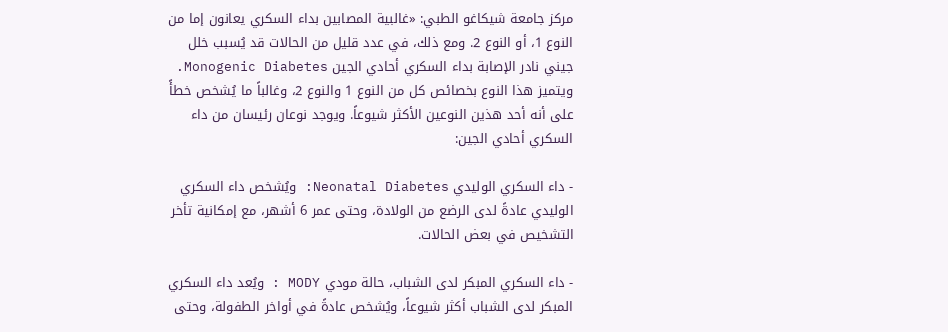مركز جامعة شيكاغو الطبي: «غالبية المصابين بداء السكري يعانون إما من النوع 1، أو النوع 2. ومع ذلك، في عدد قليل من الحالات قد يُسبب خلل جيني نادر الإصابة بداء السكري أحادي الجين Monogenic Diabetes. ويتميز هذا النوع بخصائص كل من النوع 1 والنوع 2، وغالباً ما يُشخص خطأً على أنه أحد هذين النوعين الأكثر شيوعاً. ويوجد نوعان رئيسان من داء السكري أحادي الجين:

- داء السكري الوليدي Neonatal Diabetes: ويُشخص داء السكري الوليدي عادةً لدى الرضع من الولادة، وحتى عمر 6 أشهر، مع إمكانية تأخر التشخيص في بعض الحالات.

- داء السكري المبكر لدى الشباب، حالة مودي MODY : ويُعد داء السكري المبكر لدى الشباب أكثر شيوعاً، ويُشخص عادةً في أواخر الطفولة، وحتى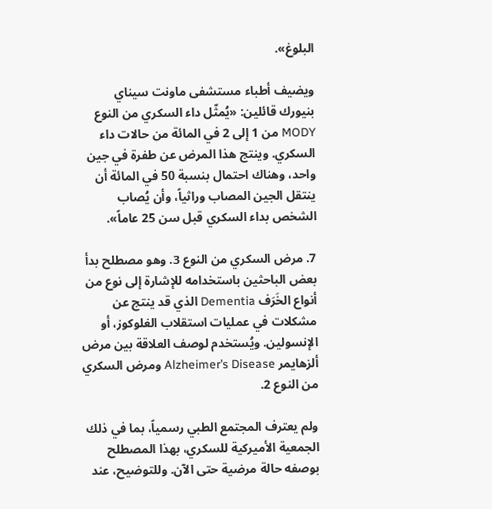البلوغ».

ويضيف أطباء مستشفى ماونت سيناي بنيورك قائلين: «يُمثّل داء السكري من النوع MODY من 1 إلى 2 في المائة من حالات داء السكري. وينتج هذا المرض عن طفرة في جين واحد، وهناك احتمال بنسبة 50 في المائة أن ينتقل الجين المصاب وراثياً، وأن يُصاب الشخص بداء السكري قبل سن 25 عاماً».

7. مرض السكري من النوع 3. وهو مصطلح بدأ بعض الباحثين باستخدامه للإشارة إلى نوع من أنواع الخَرَف Dementia الذي قد ينتج عن مشكلات في عمليات استقلاب الغلوكوز، أو الإنسولين. ويُستخدم لوصف العلاقة بين مرض ألزهايمر Alzheimer’s Disease ومرض السكري من النوع 2.

ولم يعترف المجتمع الطبي رسمياً، بما في ذلك الجمعية الأميركية للسكري، بهذا المصطلح بوصفه حالة مرضية حتى الآن. وللتوضيح، عند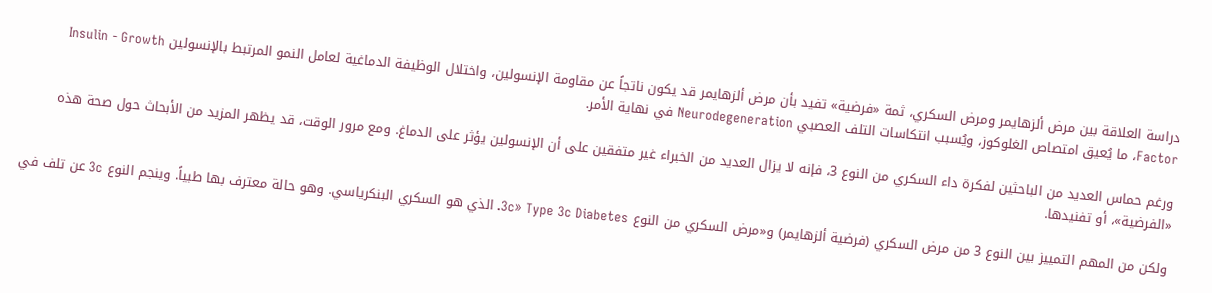دراسة العلاقة بين مرض ألزهايمر ومرض السكري، ثمة «فرضية» تفيد بأن مرض ألزهايمر قد يكون ناتجاً عن مقاومة الإنسولين، واختلال الوظيفة الدماغية لعامل النمو المرتبط بالإنسولين Insulin - Growth Factor، ما يُعيق امتصاص الغلوكوز، ويُسبب انتكاسات التلف العصبي Neurodegeneration في نهاية الأمر.

ورغم حماس العديد من الباحثين لفكرة داء السكري من النوع 3، فإنه لا يزال العديد من الخبراء غير متفقين على أن الإنسولين يؤثر على الدماغ. ومع مرور الوقت، قد يظهر المزيد من الأبحاث حول صحة هذه «الفرضية»، أو تفنيدها.

ولكن من المهم التمييز بين النوع 3 من مرض السكري (فرضية ألزهايمر) و«مرض السكري من النوع 3c» Type 3c Diabetes. الذي هو السكري البنكرياسي. وهو حالة معترف بها طبياً. وينجم النوع 3c عن تلف في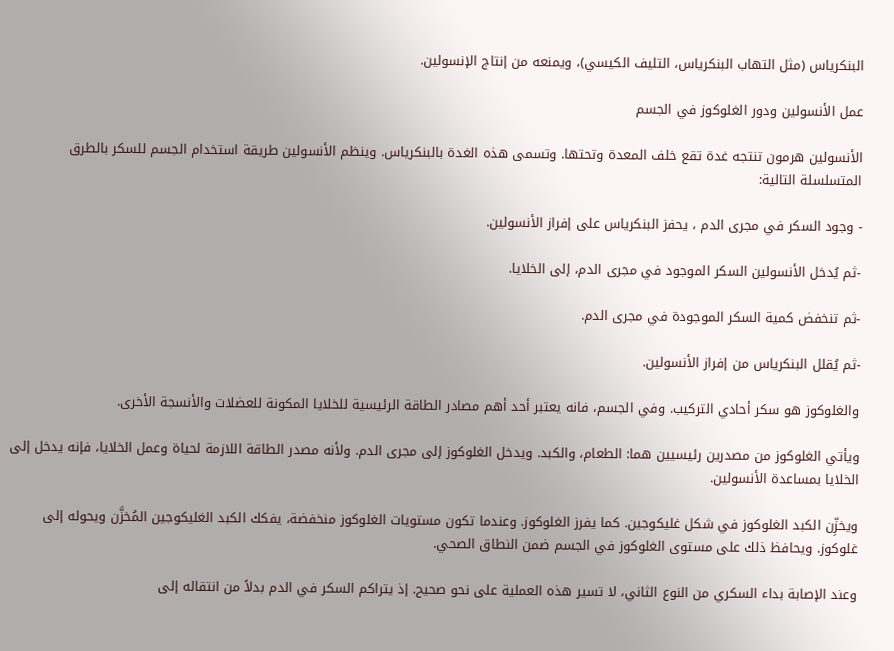البنكرياس (مثل التهاب البنكرياس، التليف الكيسي)، ويمنعه من إنتاج الإنسولين.

عمل الأنسولين ودور الغلوكوز في الجسم

الأنسولين هرمون تنتجه غدة تقع خلف المعدة وتحتها. وتسمى هذه الغدة بالبنكرياس. وينظم الأنسولين طريقة استخدام الجسم للسكر بالطرق المتسلسلة التالية:

- وجود السكر في مجرى الدم ، يحفز البنكرياس على إفراز الأنسولين.

-ثم يُدخل الأنسولين السكر الموجود في مجرى الدم، إلى الخلايا.

-ثم تنخفض كمية السكر الموجودة في مجرى الدم.

-ثم يُقلل البنكرياس من إفراز الأنسولين.

والغلوكوز هو سكر أحادي التركيب. وفي الجسم، فانه يعتبر أحد أهم مصادر الطاقة الرئيسية للخلايا المكونة للعضلات والأنسجة الأخرى.

ويأتي الغلوكوز من مصدرين رئيسيين هما: الطعام، والكبد. ويدخل الغلوكوز إلى مجرى الدم. ولأنه مصدر الطاقة اللازمة لحياة وعمل الخلايا، فإنه يدخل إلى الخلايا بمساعدة الأنسولين.

ويخزِّن الكبد الغلوكوز في شكل غليكوجين. كما يفرز الغلوكوز. وعندما تكون مستويات الغلوكوز منخفضة، يفكك الكبد الغليكوجين المُخزَّن ويحوله إلى غلوكوز. ويحافظ ذلك على مستوى الغلوكوز في الجسم ضمن النطاق الصحي.

وعند الإصابة بداء السكري من النوع الثاني، لا تسير هذه العملية على نحو صحيح. إذ يتراكم السكر في الدم بدلاً من انتقاله إلى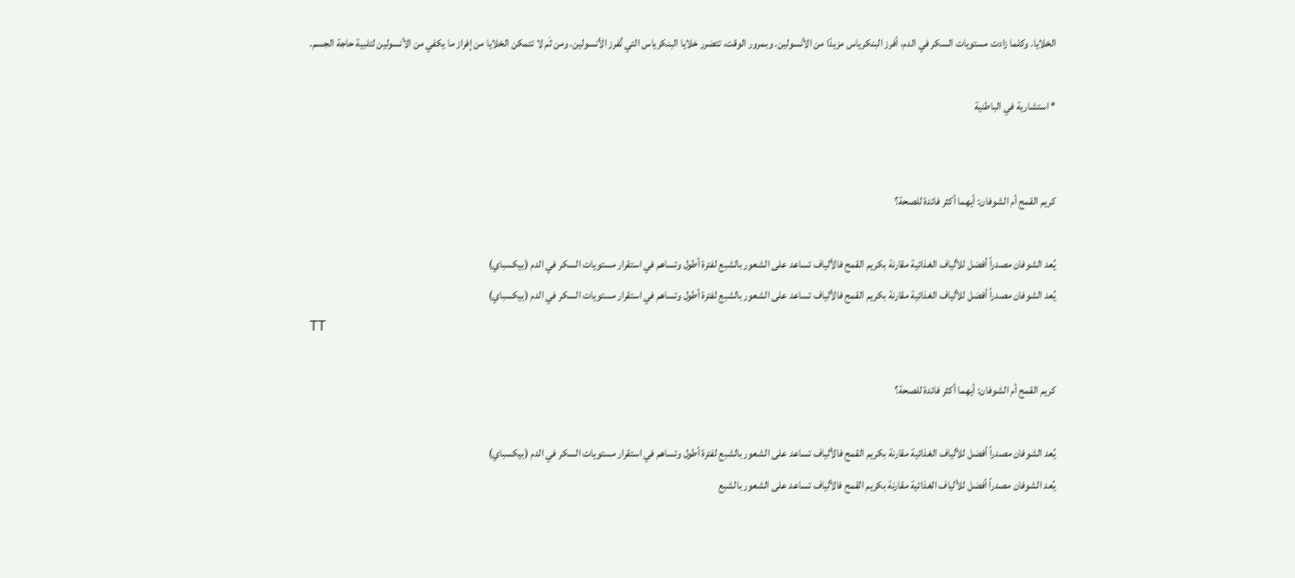الخلايا. وكلما زادت مستويات السكر في الدم، أفرز البنكرياس مزيدًا من الأنسولين. وبمرور الوقت، تتضرر خلايا البنكرياس التي تُفرز الأنسولين. ومن ثَم لا تتمكن الخلايا من إفراز ما يكفي من الأنسولين لتلبية حاجة الجسم.

* استشارية في الباطنية


كريم القمح أم الشوفان: أيهما أكثر فائدة للصحة؟

يُعد الشوفان مصدراً أفضل للألياف الغذائية مقارنة بكريم القمح فالألياف تساعد على الشعور بالشبع لفترة أطول وتساهم في استقرار مستويات السكر في الدم (بيكسباي)
يُعد الشوفان مصدراً أفضل للألياف الغذائية مقارنة بكريم القمح فالألياف تساعد على الشعور بالشبع لفترة أطول وتساهم في استقرار مستويات السكر في الدم (بيكسباي)
TT

كريم القمح أم الشوفان: أيهما أكثر فائدة للصحة؟

يُعد الشوفان مصدراً أفضل للألياف الغذائية مقارنة بكريم القمح فالألياف تساعد على الشعور بالشبع لفترة أطول وتساهم في استقرار مستويات السكر في الدم (بيكسباي)
يُعد الشوفان مصدراً أفضل للألياف الغذائية مقارنة بكريم القمح فالألياف تساعد على الشعور بالشبع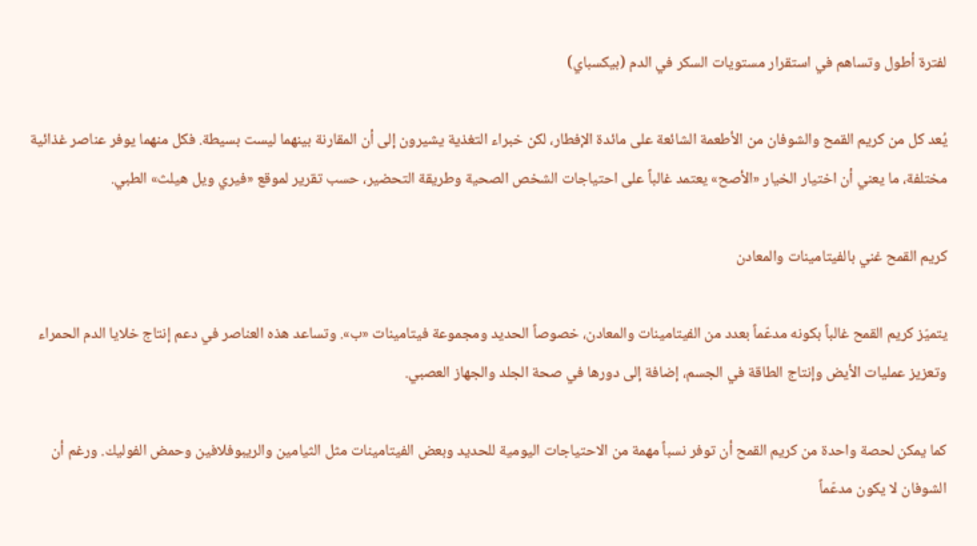لفترة أطول وتساهم في استقرار مستويات السكر في الدم (بيكسباي)

يُعد كل من كريم القمح والشوفان من الأطعمة الشائعة على مائدة الإفطار، لكن خبراء التغذية يشيرون إلى أن المقارنة بينهما ليست بسيطة. فكل منهما يوفر عناصر غذائية مختلفة، ما يعني أن اختيار الخيار «الأصح» يعتمد غالباً على احتياجات الشخص الصحية وطريقة التحضير، حسب تقرير لموقع «فيري ويل هيلث» الطبي.

كريم القمح غني بالفيتامينات والمعادن

يتميّز كريم القمح غالباً بكونه مدعّماً بعدد من الفيتامينات والمعادن، خصوصاً الحديد ومجموعة فيتامينات «ب». وتساعد هذه العناصر في دعم إنتاج خلايا الدم الحمراء وتعزيز عمليات الأيض وإنتاج الطاقة في الجسم، إضافة إلى دورها في صحة الجلد والجهاز العصبي.

كما يمكن لحصة واحدة من كريم القمح أن توفر نسباً مهمة من الاحتياجات اليومية للحديد وبعض الفيتامينات مثل الثيامين والريبوفلافين وحمض الفوليك. ورغم أن الشوفان لا يكون مدعّماً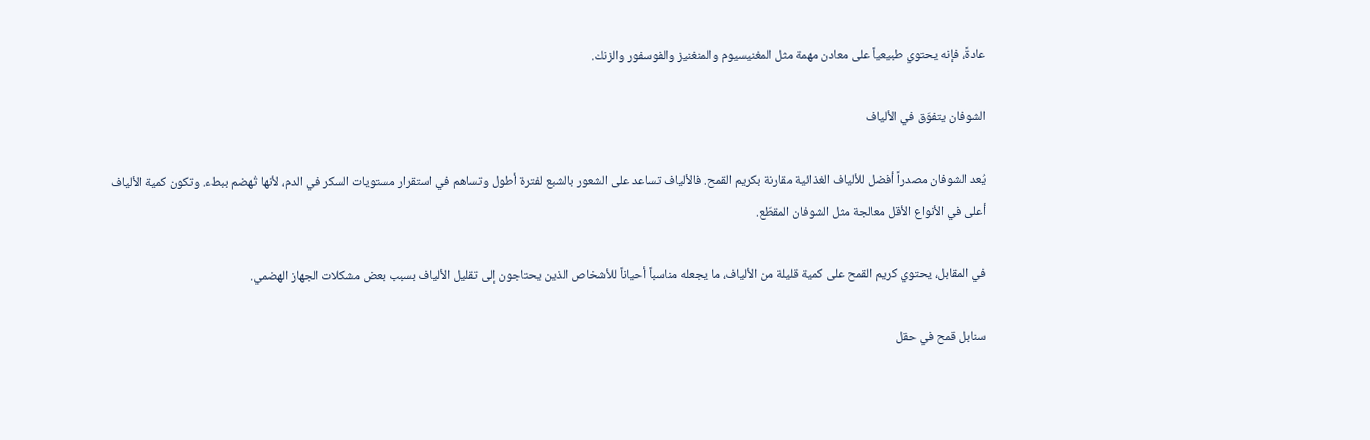عادةً، فإنه يحتوي طبيعياً على معادن مهمة مثل المغنيسيوم والمنغنيز والفوسفور والزنك.

الشوفان يتفوّق في الألياف

يُعد الشوفان مصدراً أفضل للألياف الغذائية مقارنة بكريم القمح. فالألياف تساعد على الشعور بالشبع لفترة أطول وتساهم في استقرار مستويات السكر في الدم، لأنها تُهضم ببطء. وتكون كمية الألياف أعلى في الأنواع الأقل معالجة مثل الشوفان المقطّع.

في المقابل، يحتوي كريم القمح على كمية قليلة من الألياف، ما يجعله مناسباً أحياناً للأشخاص الذين يحتاجون إلى تقليل الألياف بسبب بعض مشكلات الجهاز الهضمي.

سنابل قمح في حقل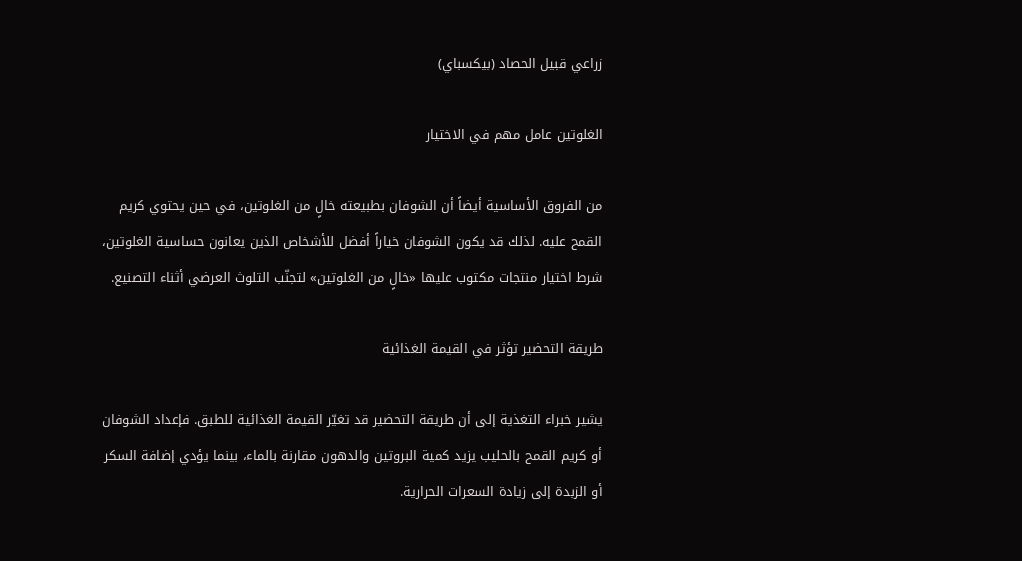زراعي قبيل الحصاد (بيكسباي)

الغلوتين عامل مهم في الاختيار

من الفروق الأساسية أيضاً أن الشوفان بطبيعته خالٍ من الغلوتين، في حين يحتوي كريم القمح عليه. لذلك قد يكون الشوفان خياراً أفضل للأشخاص الذين يعانون حساسية الغلوتين، شرط اختيار منتجات مكتوب عليها «خالٍ من الغلوتين» لتجنّب التلوث العرضي أثناء التصنيع.

طريقة التحضير تؤثر في القيمة الغذائية

يشير خبراء التغذية إلى أن طريقة التحضير قد تغيّر القيمة الغذائية للطبق. فإعداد الشوفان أو كريم القمح بالحليب يزيد كمية البروتين والدهون مقارنة بالماء، بينما يؤدي إضافة السكر أو الزبدة إلى زيادة السعرات الحرارية.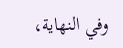وفي النهاية،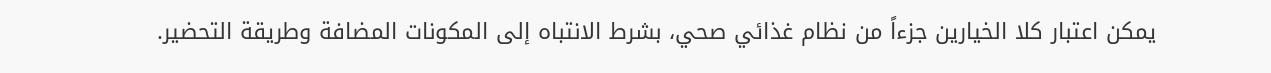يمكن اعتبار كلا الخيارين جزءاً من نظام غذائي صحي، بشرط الانتباه إلى المكونات المضافة وطريقة التحضير.